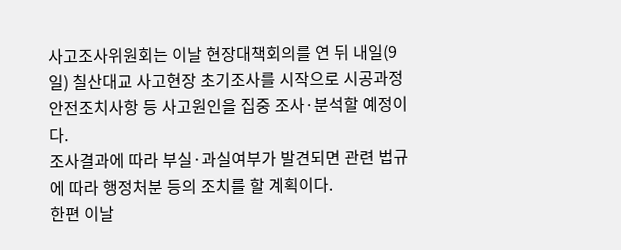사고조사위원회는 이날 현장대책회의를 연 뒤 내일(9일) 칠산대교 사고현장 초기조사를 시작으로 시공과정 안전조치사항 등 사고원인을 집중 조사·분석할 예정이다.
조사결과에 따라 부실·과실여부가 발견되면 관련 법규에 따라 행정처분 등의 조치를 할 계획이다.
한편 이날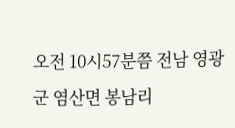오전 10시57분쯤 전남 영광군 염산면 봉남리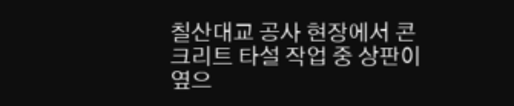칠산대교 공사 현장에서 콘크리트 타설 작업 중 상판이 옆으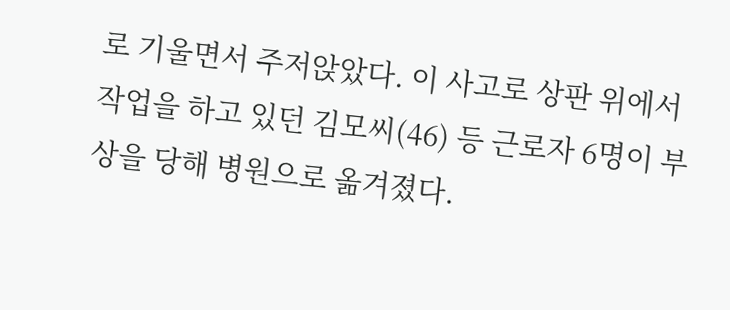로 기울면서 주저앉았다. 이 사고로 상판 위에서 작업을 하고 있던 김모씨(46) 등 근로자 6명이 부상을 당해 병원으로 옮겨졌다.